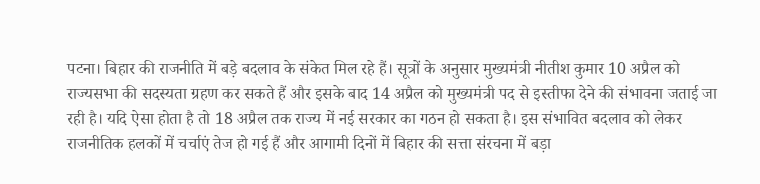पटना। बिहार की राजनीति में बड़े बदलाव के संकेत मिल रहे हैं। सूत्रों के अनुसार मुख्यमंत्री नीतीश कुमार 10 अप्रैल को राज्यसभा की सदस्यता ग्रहण कर सकते हैं और इसके बाद 14 अप्रैल को मुख्यमंत्री पद से इस्तीफा देने की संभावना जताई जा रही है। यदि ऐसा होता है तो 18 अप्रैल तक राज्य में नई सरकार का गठन हो सकता है। इस संभावित बदलाव को लेकर राजनीतिक हलकों में चर्चाएं तेज हो गई हैं और आगामी दिनों में बिहार की सत्ता संरचना में बड़ा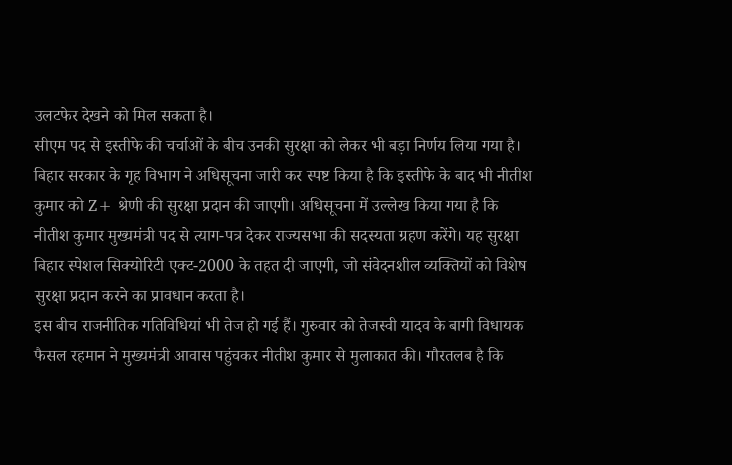उलटफेर देखने को मिल सकता है।
सीएम पद से इस्तीफे की चर्चाओं के बीच उनकी सुरक्षा को लेकर भी बड़ा निर्णय लिया गया है। बिहार सरकार के गृह विभाग ने अधिसूचना जारी कर स्पष्ट किया है कि इस्तीफे के बाद भी नीतीश कुमार को Z+ श्रेणी की सुरक्षा प्रदान की जाएगी। अधिसूचना में उल्लेख किया गया है कि नीतीश कुमार मुख्यमंत्री पद से त्याग-पत्र देकर राज्यसभा की सदस्यता ग्रहण करेंगे। यह सुरक्षा बिहार स्पेशल सिक्योरिटी एक्ट-2000 के तहत दी जाएगी, जो संवेदनशील व्यक्तियों को विशेष सुरक्षा प्रदान करने का प्रावधान करता है।
इस बीच राजनीतिक गतिविधियां भी तेज हो गई हैं। गुरुवार को तेजस्वी यादव के बागी विधायक फैसल रहमान ने मुख्यमंत्री आवास पहुंचकर नीतीश कुमार से मुलाकात की। गौरतलब है कि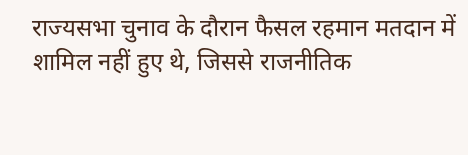राज्यसभा चुनाव के दौरान फैसल रहमान मतदान में शामिल नहीं हुए थे, जिससे राजनीतिक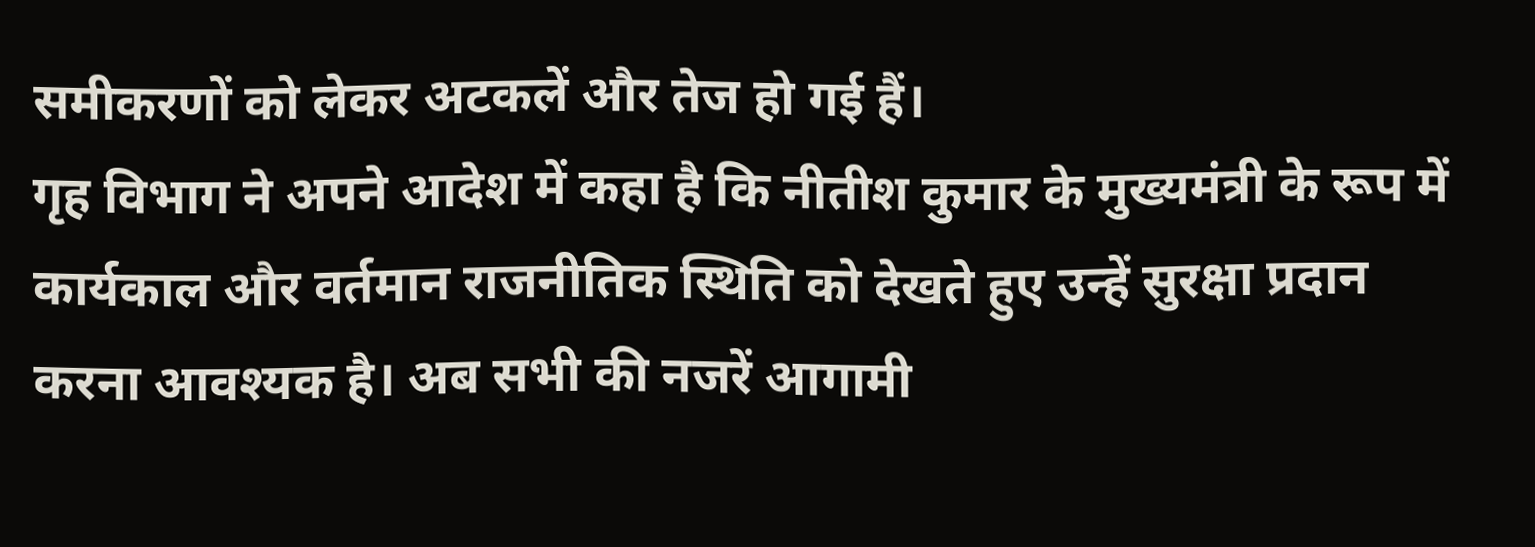समीकरणों को लेकर अटकलें और तेज हो गई हैं।
गृह विभाग ने अपने आदेश में कहा है कि नीतीश कुमार के मुख्यमंत्री के रूप में कार्यकाल और वर्तमान राजनीतिक स्थिति को देखते हुए उन्हें सुरक्षा प्रदान करना आवश्यक है। अब सभी की नजरें आगामी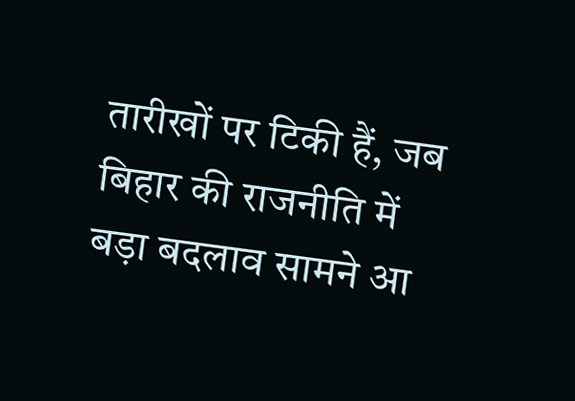तारीखों पर टिकी हैं, जब बिहार की राजनीति में बड़ा बदलाव सामने आ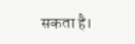सकता है।